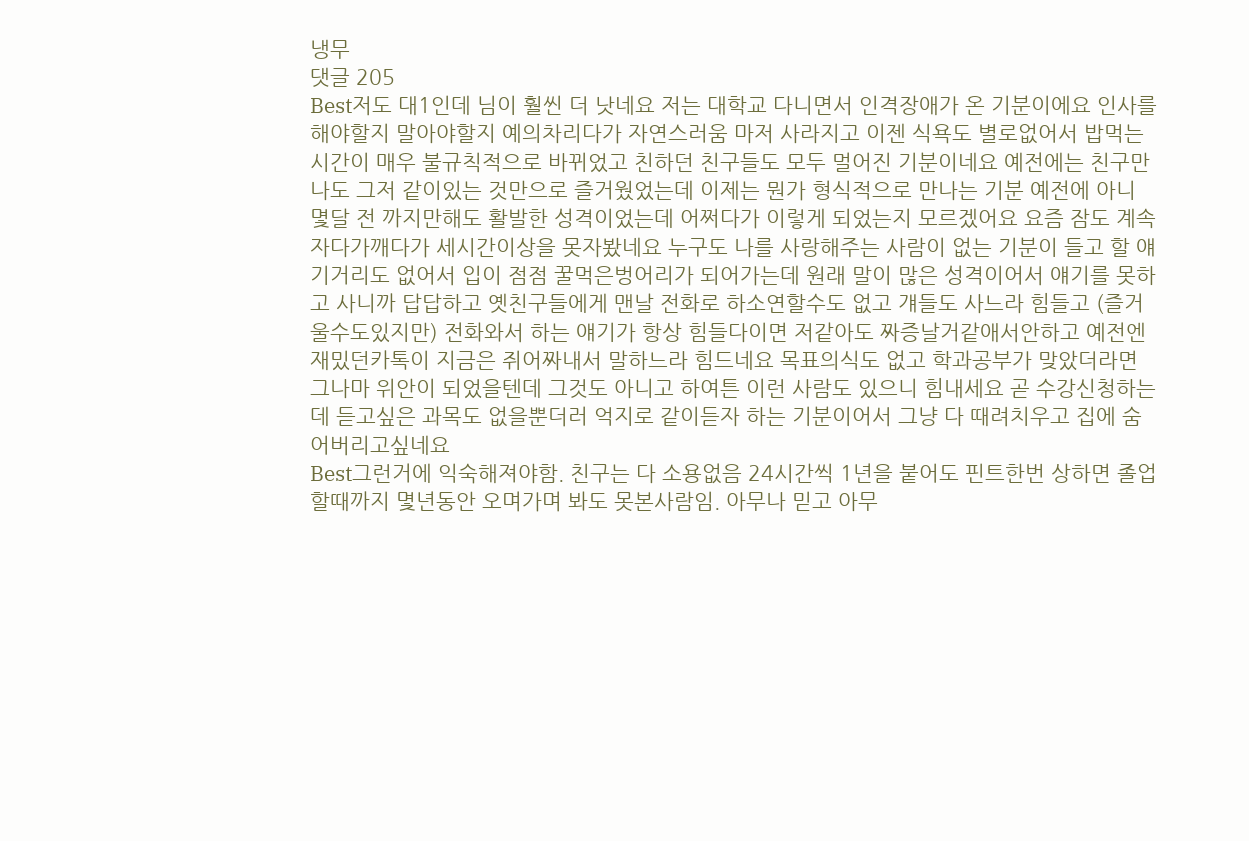냉무
댓글 205
Best저도 대1인데 님이 훨씬 더 낫네요 저는 대학교 다니면서 인격장애가 온 기분이에요 인사를 해야할지 말아야할지 예의차리다가 자연스러움 마저 사라지고 이젠 식욕도 별로없어서 밥먹는시간이 매우 불규칙적으로 바뀌었고 친하던 친구들도 모두 멀어진 기분이네요 예전에는 친구만나도 그저 같이있는 것만으로 즐거웠었는데 이제는 뭔가 형식적으로 만나는 기분 예전에 아니 몇달 전 까지만해도 활발한 성격이었는데 어쩌다가 이렇게 되었는지 모르겠어요 요즘 잠도 계속 자다가깨다가 세시간이상을 못자봤네요 누구도 나를 사랑해주는 사람이 없는 기분이 들고 할 얘기거리도 없어서 입이 점점 꿀먹은벙어리가 되어가는데 원래 말이 많은 성격이어서 얘기를 못하고 사니까 답답하고 옛친구들에게 맨날 전화로 하소연할수도 없고 걔들도 사느라 힘들고 (즐거울수도있지만) 전화와서 하는 얘기가 항상 힘들다이면 저같아도 짜증날거같애서안하고 예전엔 재밌던카톡이 지금은 쥐어짜내서 말하느라 힘드네요 목표의식도 없고 학과공부가 맞았더라면 그나마 위안이 되었을텐데 그것도 아니고 하여튼 이런 사람도 있으니 힘내세요 곧 수강신청하는데 듣고싶은 과목도 없을뿐더러 억지로 같이듣자 하는 기분이어서 그냥 다 때려치우고 집에 숨어버리고싶네요
Best그런거에 익숙해져야함. 친구는 다 소용없음 24시간씩 1년을 붙어도 핀트한번 상하면 졸업할때까지 몇년동안 오며가며 봐도 못본사람임. 아무나 믿고 아무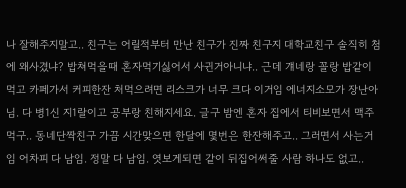나 잘해주지말고.. 친구는 어릴적부터 만난 친구가 진짜 친구지 대학교친구 솔직히 첨에 왜사겼냐? 밥쳐먹을때 혼자먹기싫어서 사귄거아니냐.. 근데 걔네랑 꼴랑 밥같이먹고 카페가서 커피한잔 처먹으려면 리스크가 너무 크다 이거임 에너지소모가 장난아님. 다 병1신 지1랄이고 공부랑 친해지세요. 글구 밤엔 혼자 집에서 티비보면서 맥주먹구.. 동네단짝친구 가끔 시간맞으면 한달에 몇번은 한잔해주고.. 그러면서 사는거임 어차피 다 남임. 정말 다 남임. 엿보게되면 같이 뒤집어써줄 사람 하나도 없고..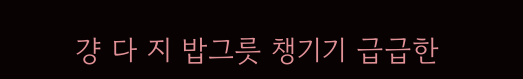걍 다 지 밥그릇 챙기기 급급한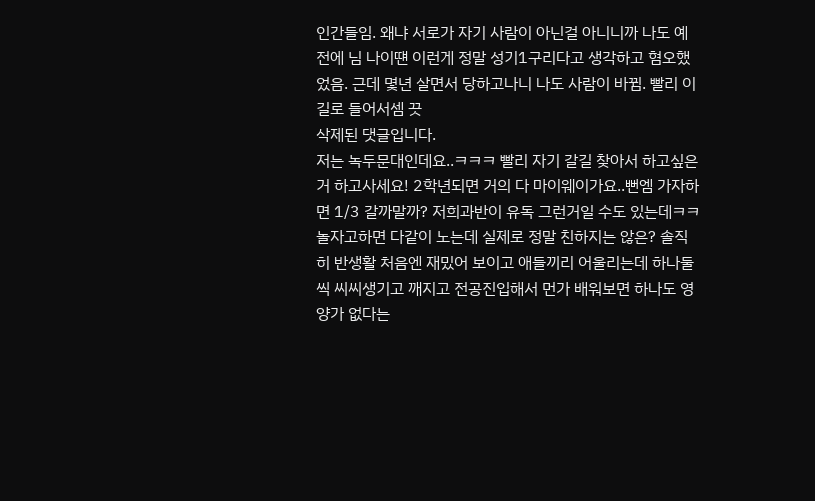인간들임. 왜냐 서로가 자기 사람이 아닌걸 아니니까 나도 예전에 님 나이떈 이런게 정말 성기1구리다고 생각하고 혐오했었음. 근데 몇년 살면서 당하고나니 나도 사람이 바뀜. 빨리 이길로 들어서셈 끗
삭제된 댓글입니다.
저는 녹두문대인데요..ㅋㅋㅋ 빨리 자기 갈길 찾아서 하고싶은거 하고사세요! 2학년되면 거의 다 마이웨이가요..뻔엠 가자하면 1/3 갈까말까? 저희과반이 유독 그런거일 수도 있는데ㅋㅋ놀자고하면 다같이 노는데 실제로 정말 친하지는 않은? 솔직히 반생활 처음엔 재밌어 보이고 애들끼리 어울리는데 하나둘씩 씨씨생기고 깨지고 전공진입해서 먼가 배워보면 하나도 영양가 없다는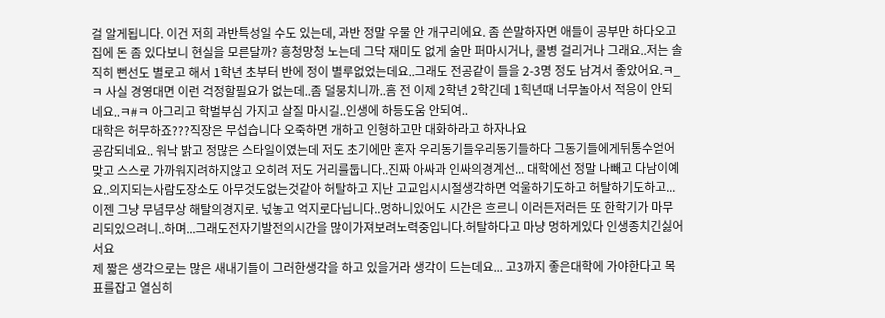걸 알게됩니다. 이건 저희 과반특성일 수도 있는데, 과반 정말 우물 안 개구리에요. 좀 쓴말하자면 애들이 공부만 하다오고 집에 돈 좀 있다보니 현실을 모른달까? 흥청망청 노는데 그닥 재미도 없게 술만 퍼마시거나, 쿨병 걸리거나 그래요..저는 솔직히 뻔선도 별로고 해서 1학년 초부터 반에 정이 별루없었는데요..그래도 전공같이 들을 2-3명 정도 남겨서 좋았어요.ㅋ_ㅋ 사실 경영대면 이런 걱정할필요가 없는데..좀 덜뭉치니까..흠 전 이제 2학년 2학긴데 1힉년때 너무놀아서 적응이 안되네요..ㅋ#ㅋ 아그리고 학벌부심 가지고 살질 마시길..인생에 하등도움 안되여..
대학은 허무하죠???직장은 무섭습니다 오죽하면 개하고 인형하고만 대화하라고 하자나요
공감되네요.. 워낙 밝고 정많은 스타일이였는데 저도 초기에만 혼자 우리동기들우리동기들하다 그동기들에게뒤통수얻어맞고 스스로 가까워지려하지않고 오히려 저도 거리를둡니다..진짜 아싸과 인싸의경계선... 대학에선 정말 나빼고 다남이예요..의지되는사람도장소도 아무것도없는것같아 허탈하고 지난 고교입시시절생각하면 억울하기도하고 허탈하기도하고...이젠 그냥 무념무상 해탈의경지로. 넋놓고 억지로다닙니다..멍하니있어도 시간은 흐르니 이러든저러든 또 한학기가 마무리되있으려니..하며...그래도전자기발전의시간을 많이가져보려노력중입니다.허탈하다고 마냥 멍하게있다 인생종치긴싫어서요
제 짧은 생각으로는 많은 새내기들이 그러한생각을 하고 있을거라 생각이 드는데요... 고3까지 좋은대학에 가야한다고 목표를잡고 열심히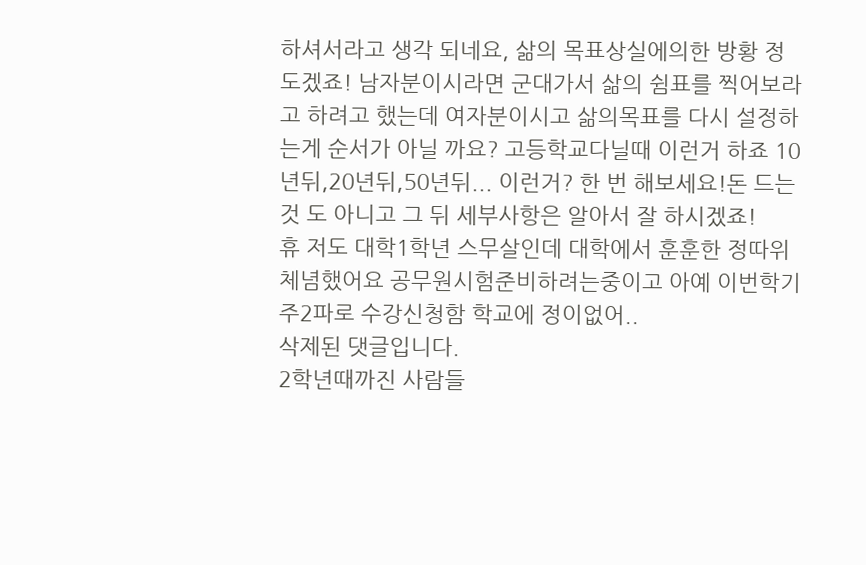하셔서라고 생각 되네요, 삶의 목표상실에의한 방황 정도겠죠! 남자분이시라면 군대가서 삶의 쉼표를 찍어보라고 하려고 했는데 여자분이시고 삶의목표를 다시 설정하는게 순서가 아닐 까요? 고등학교다닐때 이런거 하죠 10년뒤,20년뒤,50년뒤... 이런거? 한 번 해보세요!돈 드는 것 도 아니고 그 뒤 세부사항은 알아서 잘 하시겠죠!
휴 저도 대학1학년 스무살인데 대학에서 훈훈한 정따위 체념했어요 공무원시험준비하려는중이고 아예 이번학기 주2파로 수강신청함 학교에 정이없어..
삭제된 댓글입니다.
2학년때까진 사람들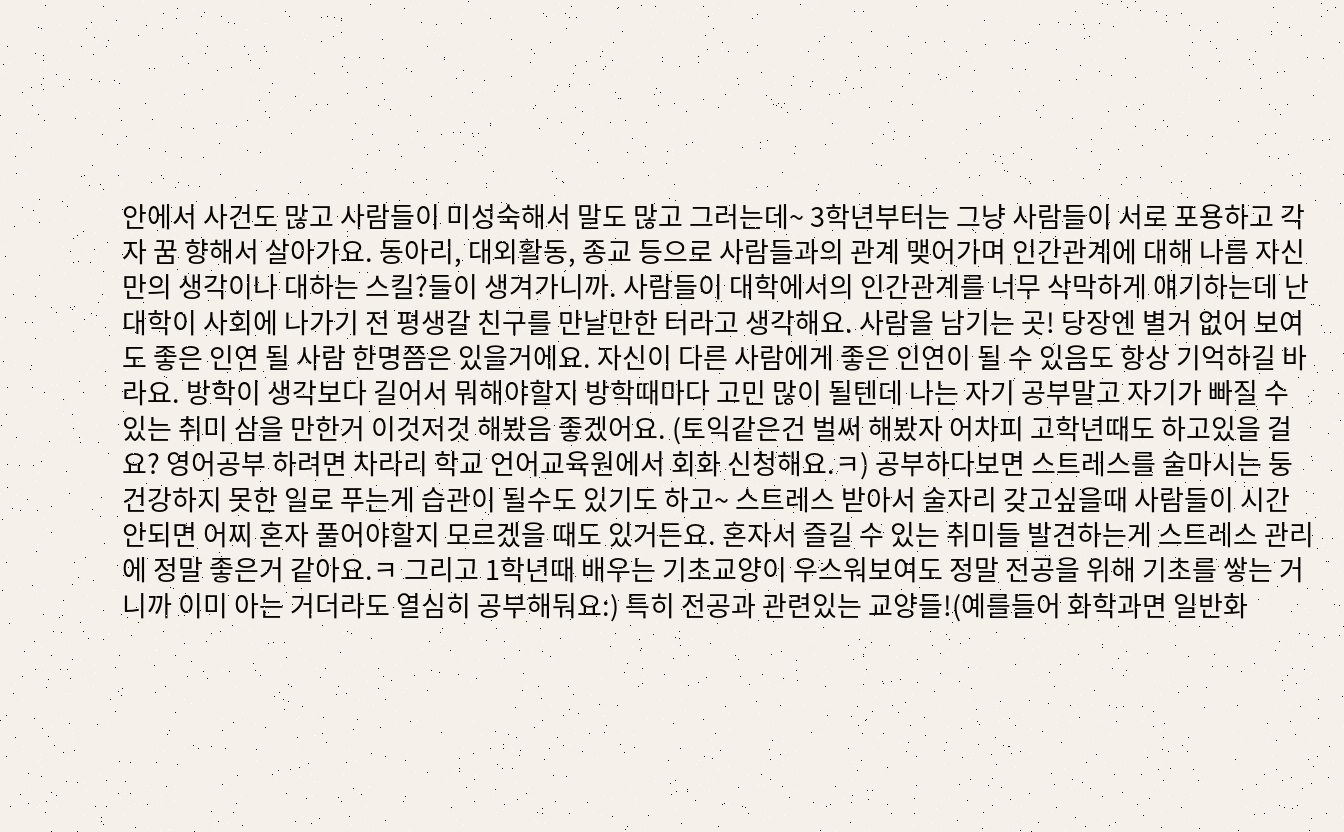안에서 사건도 많고 사람들이 미성숙해서 말도 많고 그러는데~ 3학년부터는 그냥 사람들이 서로 포용하고 각자 꿈 향해서 살아가요. 동아리, 대외활동, 종교 등으로 사람들과의 관계 맺어가며 인간관계에 대해 나름 자신만의 생각이나 대하는 스킬?들이 생겨가니까. 사람들이 대학에서의 인간관계를 너무 삭막하게 얘기하는데 난 대학이 사회에 나가기 전 평생갈 친구를 만날만한 터라고 생각해요. 사람을 남기는 곳! 당장엔 별거 없어 보여도 좋은 인연 될 사람 한명쯤은 있을거에요. 자신이 다른 사람에게 좋은 인연이 될 수 있음도 항상 기억하길 바라요. 방학이 생각보다 길어서 뭐해야할지 방학때마다 고민 많이 될텐데 나는 자기 공부말고 자기가 빠질 수 있는 취미 삼을 만한거 이것저것 해봤음 좋겠어요. (토익같은건 벌써 해봤자 어차피 고학년때도 하고있을 걸요? 영어공부 하려면 차라리 학교 언어교육원에서 회화 신청해요.ㅋ) 공부하다보면 스트레스를 술마시는 둥 건강하지 못한 일로 푸는게 습관이 될수도 있기도 하고~ 스트레스 받아서 술자리 갖고싶을때 사람들이 시간 안되면 어찌 혼자 풀어야할지 모르겠을 때도 있거든요. 혼자서 즐길 수 있는 취미들 발견하는게 스트레스 관리에 정말 좋은거 같아요.ㅋ 그리고 1학년때 배우는 기초교양이 우스워보여도 정말 전공을 위해 기초를 쌓는 거니까 이미 아는 거더라도 열심히 공부해둬요:) 특히 전공과 관련있는 교양들!(예를들어 화학과면 일반화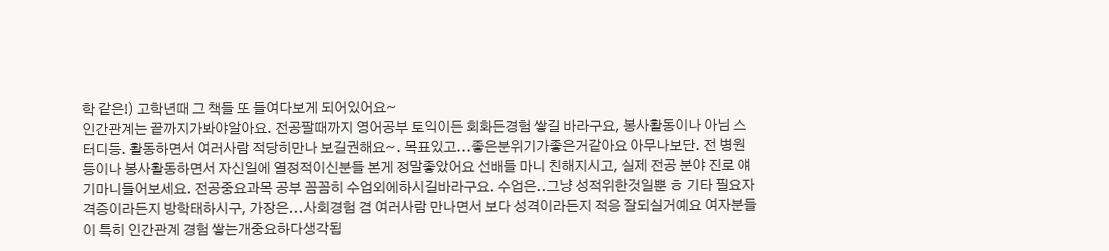학 같은!) 고학년때 그 책들 또 들여다보게 되어있어요~
인간관계는 끝까지가봐야알아요. 전공팔때까지 영어공부 토익이든 회화든경험 쌓길 바라구요, 봉사활동이나 아님 스터디등. 활동하면서 여러사람 적당히만나 보길권해요~. 목표있고...좋은분위기가좋은거같아요 아무나보단. 전 병원등이나 봉사활동하면서 자신일에 열정적이신분들 본게 정말좋았어요 선배들 마니 친해지시고, 실제 전공 분야 진로 얘기마니들어보세요. 전공중요과목 공부 꼼꼼히 수업외에하시길바라구요. 수업은..그냥 성적위한것일뿐 ㅎ 기타 필요자격증이라든지 방학태하시구, 가장은...사회경험 겸 여러사람 만나면서 보다 성격이라든지 적응 잘되실거예요 여자분들이 특히 인간관계 경험 쌓는개중요하다생각됩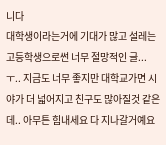니다
대학생이라는거에 기대가 많고 설레는 고등학생으로썬 너무 절망적인 글... ㅜ.. 지금도 너무 좋지만 대학교가면 시야가 더 넓어지고 친구도 많아질것 같은데.. 아무튼 힘내세요 다 지나갈거예요